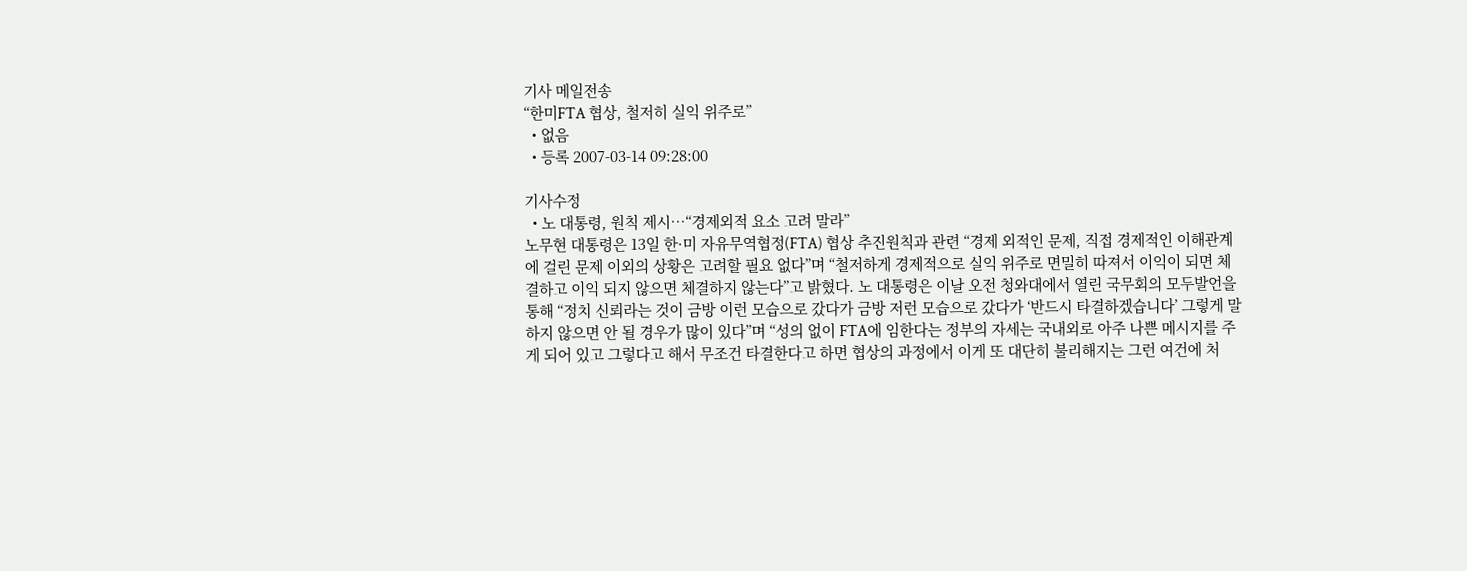기사 메일전송
“한미FTA 협상, 철저히 실익 위주로”
  • 없음
  • 등록 2007-03-14 09:28:00

기사수정
  • 노 대통령, 원칙 제시…“경제외적 요소 고려 말라”
노무현 대통령은 13일 한·미 자유무역협정(FTA) 협상 추진원칙과 관련 “경제 외적인 문제, 직접 경제적인 이해관계에 걸린 문제 이외의 상황은 고려할 필요 없다”며 “철저하게 경제적으로 실익 위주로 면밀히 따져서 이익이 되면 체결하고 이익 되지 않으면 체결하지 않는다”고 밝혔다. 노 대통령은 이날 오전 청와대에서 열린 국무회의 모두발언을 통해 “정치 신뢰라는 것이 금방 이런 모습으로 갔다가 금방 저런 모습으로 갔다가 ‘반드시 타결하겠습니다’ 그렇게 말하지 않으면 안 될 경우가 많이 있다”며 “성의 없이 FTA에 임한다는 정부의 자세는 국내외로 아주 나쁜 메시지를 주게 되어 있고 그렇다고 해서 무조건 타결한다고 하면 협상의 과정에서 이게 또 대단히 불리해지는 그런 여건에 처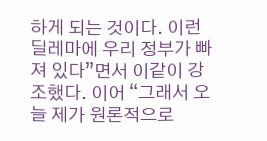하게 되는 것이다. 이런 딜레마에 우리 정부가 빠져 있다”면서 이같이 강조했다. 이어 “그래서 오늘 제가 원론적으로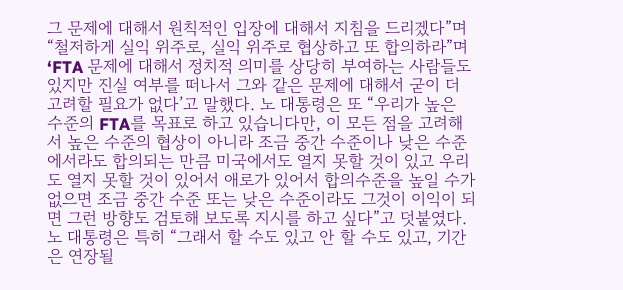그 문제에 대해서 원칙적인 입장에 대해서 지침을 드리겠다”며 “철저하게 실익 위주로, 실익 위주로 협상하고 또 합의하라”며 ‘FTA 문제에 대해서 정치적 의미를 상당히 부여하는 사람들도 있지만 진실 여부를 떠나서 그와 같은 문제에 대해서 굳이 더 고려할 필요가 없다’고 말했다. 노 대통령은 또 “우리가 높은 수준의 FTA를 목표로 하고 있습니다만, 이 모든 점을 고려해서 높은 수준의 협상이 아니라 조금 중간 수준이나 낮은 수준에서라도 합의되는 만큼 미국에서도 열지 못할 것이 있고 우리도 열지 못할 것이 있어서 애로가 있어서 합의수준을 높일 수가 없으면 조금 중간 수준 또는 낮은 수준이라도 그것이 이익이 되면 그런 방향도 검토해 보도록 지시를 하고 싶다”고 덧붙였다. 노 대통령은 특히 “그래서 할 수도 있고 안 할 수도 있고, 기간은 연장될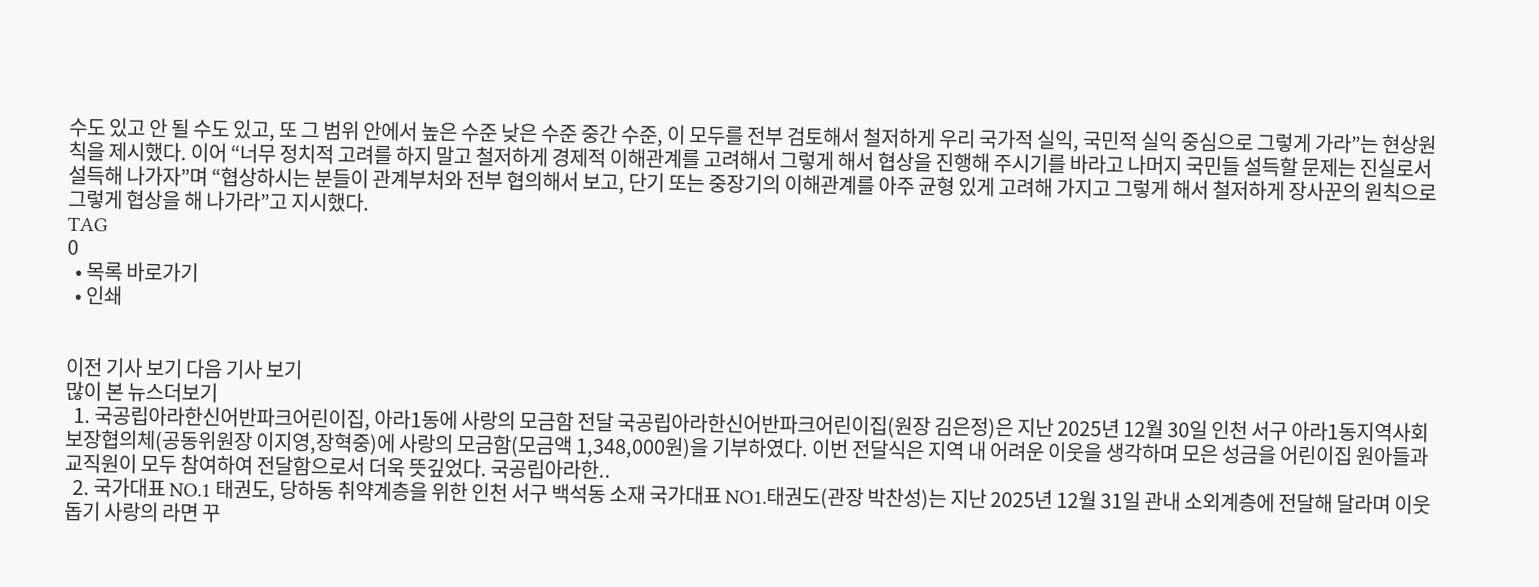수도 있고 안 될 수도 있고, 또 그 범위 안에서 높은 수준 낮은 수준 중간 수준, 이 모두를 전부 검토해서 철저하게 우리 국가적 실익, 국민적 실익 중심으로 그렇게 가라”는 현상원칙을 제시했다. 이어 “너무 정치적 고려를 하지 말고 철저하게 경제적 이해관계를 고려해서 그렇게 해서 협상을 진행해 주시기를 바라고 나머지 국민들 설득할 문제는 진실로서 설득해 나가자”며 “협상하시는 분들이 관계부처와 전부 협의해서 보고, 단기 또는 중장기의 이해관계를 아주 균형 있게 고려해 가지고 그렇게 해서 철저하게 장사꾼의 원칙으로 그렇게 협상을 해 나가라”고 지시했다.
TAG
0
  • 목록 바로가기
  • 인쇄


이전 기사 보기 다음 기사 보기
많이 본 뉴스더보기
  1. 국공립아라한신어반파크어린이집, 아라1동에 사랑의 모금함 전달 국공립아라한신어반파크어린이집(원장 김은정)은 지난 2025년 12월 30일 인천 서구 아라1동지역사회보장협의체(공동위원장 이지영,장혁중)에 사랑의 모금함(모금액 1,348,000원)을 기부하였다. 이번 전달식은 지역 내 어려운 이웃을 생각하며 모은 성금을 어린이집 원아들과 교직원이 모두 참여하여 전달함으로서 더욱 뜻깊었다. 국공립아라한..
  2. 국가대표 NO.1 태권도, 당하동 취약계층을 위한 인천 서구 백석동 소재 국가대표 NO1.태권도(관장 박찬성)는 지난 2025년 12월 31일 관내 소외계층에 전달해 달라며 이웃돕기 사랑의 라면 꾸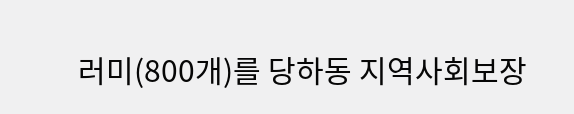러미(800개)를 당하동 지역사회보장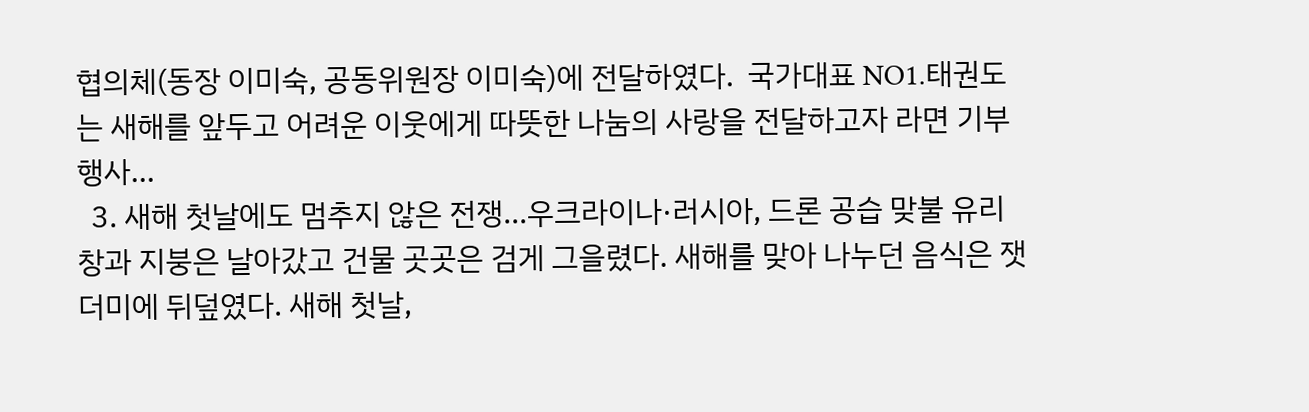협의체(동장 이미숙, 공동위원장 이미숙)에 전달하였다.  국가대표 NO1.태권도는 새해를 앞두고 어려운 이웃에게 따뜻한 나눔의 사랑을 전달하고자 라면 기부 행사...
  3. 새해 첫날에도 멈추지 않은 전쟁…우크라이나·러시아, 드론 공습 맞불 유리창과 지붕은 날아갔고 건물 곳곳은 검게 그을렸다. 새해를 맞아 나누던 음식은 잿더미에 뒤덮였다. 새해 첫날,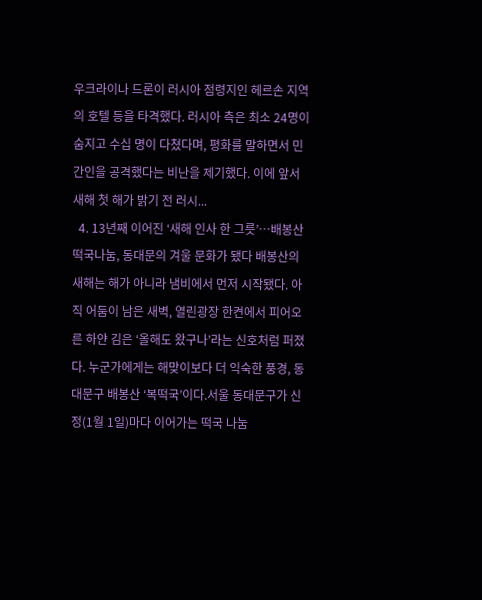우크라이나 드론이 러시아 점령지인 헤르손 지역의 호텔 등을 타격했다. 러시아 측은 최소 24명이 숨지고 수십 명이 다쳤다며, 평화를 말하면서 민간인을 공격했다는 비난을 제기했다. 이에 앞서 새해 첫 해가 밝기 전 러시...
  4. 13년째 이어진 ‘새해 인사 한 그릇’…배봉산 떡국나눔, 동대문의 겨울 문화가 됐다 배봉산의 새해는 해가 아니라 냄비에서 먼저 시작됐다. 아직 어둠이 남은 새벽, 열린광장 한켠에서 피어오른 하얀 김은 ‘올해도 왔구나’라는 신호처럼 퍼졌다. 누군가에게는 해맞이보다 더 익숙한 풍경, 동대문구 배봉산 ‘복떡국’이다.서울 동대문구가 신정(1월 1일)마다 이어가는 떡국 나눔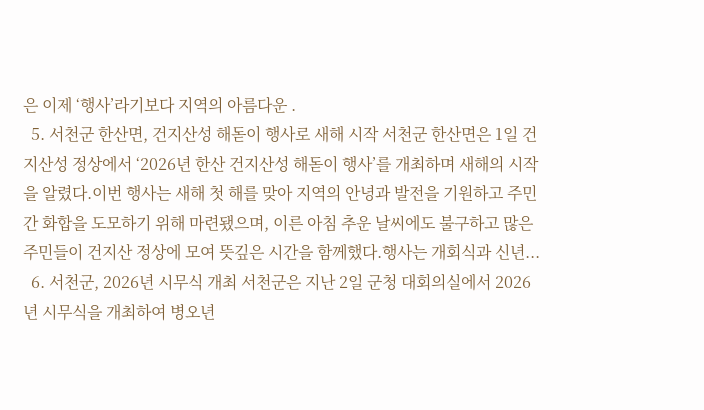은 이제 ‘행사’라기보다 지역의 아름다운 .
  5. 서천군 한산면, 건지산성 해돋이 행사로 새해 시작 서천군 한산면은 1일 건지산성 정상에서 ‘2026년 한산 건지산성 해돋이 행사’를 개최하며 새해의 시작을 알렸다.이번 행사는 새해 첫 해를 맞아 지역의 안녕과 발전을 기원하고 주민 간 화합을 도모하기 위해 마련됐으며, 이른 아침 추운 날씨에도 불구하고 많은 주민들이 건지산 정상에 모여 뜻깊은 시간을 함께했다.행사는 개회식과 신년...
  6. 서천군, 2026년 시무식 개최 서천군은 지난 2일 군청 대회의실에서 2026년 시무식을 개최하여 병오년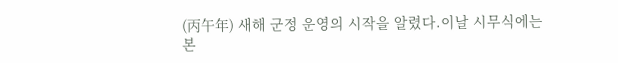(丙午年) 새해 군정 운영의 시작을 알렸다.이날 시무식에는 본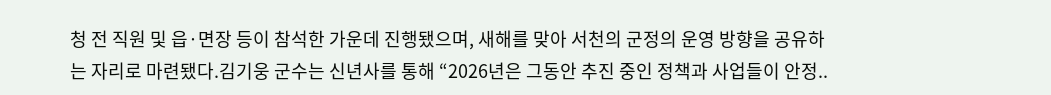청 전 직원 및 읍·면장 등이 참석한 가운데 진행됐으며, 새해를 맞아 서천의 군정의 운영 방향을 공유하는 자리로 마련됐다.김기웅 군수는 신년사를 통해 “2026년은 그동안 추진 중인 정책과 사업들이 안정..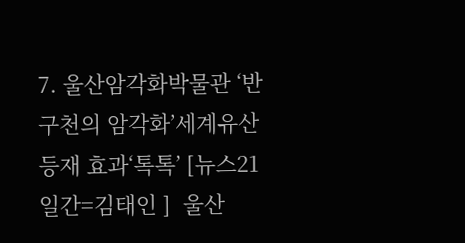7. 울산암각화박물관 ‘반구천의 암각화’세계유산 등재 효과‘톡톡’ [뉴스21일간=김태인 ]  울산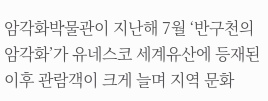암각화박물관이 지난해 7월 ‘반구천의 암각화’가 유네스코 세계유산에 등재된 이후 관람객이 크게 늘며 지역 문화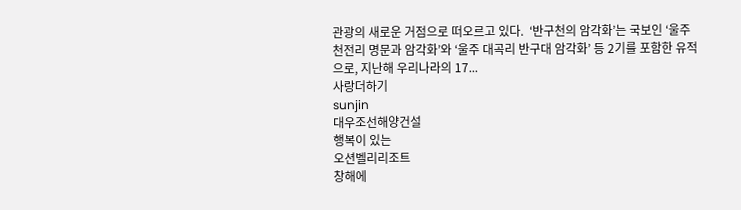관광의 새로운 거점으로 떠오르고 있다.  ‘반구천의 암각화’는 국보인 ‘울주 천전리 명문과 암각화’와 ‘울주 대곡리 반구대 암각화’ 등 2기를 포함한 유적으로, 지난해 우리나라의 17...
사랑더하기
sunjin
대우조선해양건설
행복이 있는
오션벨리리조트
창해에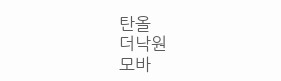탄올
더낙원
모바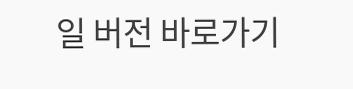일 버전 바로가기